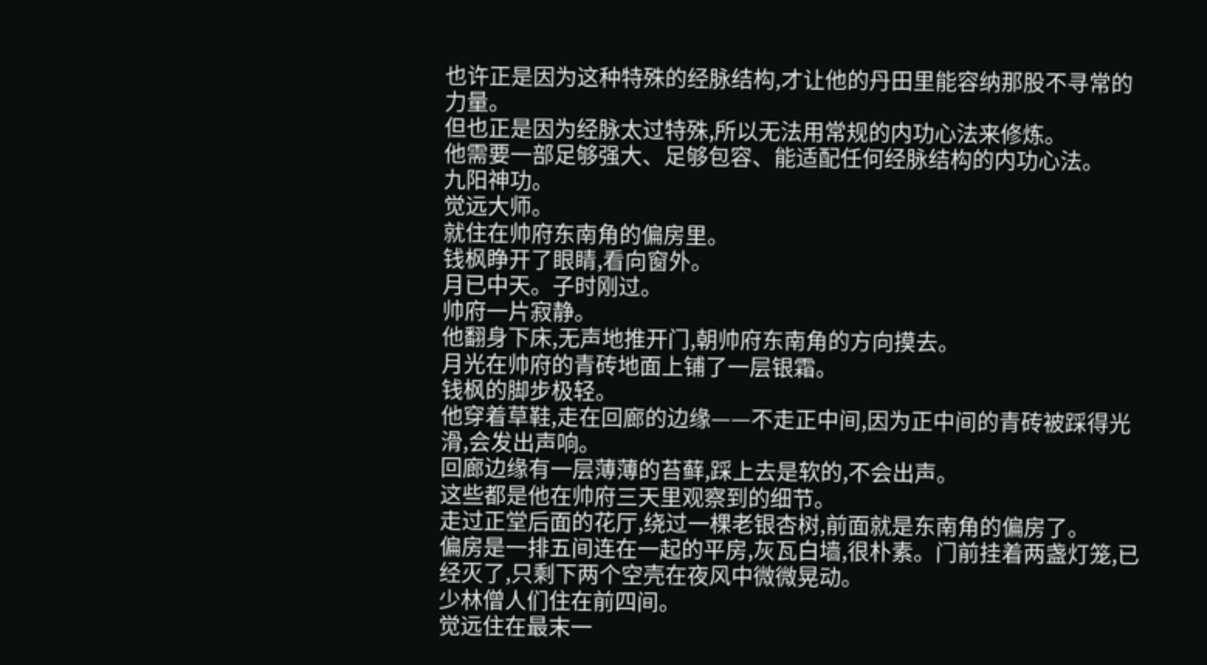也许正是因为这种特殊的经脉结构,才让他的丹田里能容纳那股不寻常的力量。
但也正是因为经脉太过特殊,所以无法用常规的内功心法来修炼。
他需要一部足够强大、足够包容、能适配任何经脉结构的内功心法。
九阳神功。
觉远大师。
就住在帅府东南角的偏房里。
钱枫睁开了眼睛,看向窗外。
月已中天。子时刚过。
帅府一片寂静。
他翻身下床,无声地推开门,朝帅府东南角的方向摸去。
月光在帅府的青砖地面上铺了一层银霜。
钱枫的脚步极轻。
他穿着草鞋,走在回廊的边缘——不走正中间,因为正中间的青砖被踩得光滑,会发出声响。
回廊边缘有一层薄薄的苔藓,踩上去是软的,不会出声。
这些都是他在帅府三天里观察到的细节。
走过正堂后面的花厅,绕过一棵老银杏树,前面就是东南角的偏房了。
偏房是一排五间连在一起的平房,灰瓦白墙,很朴素。门前挂着两盏灯笼,已经灭了,只剩下两个空壳在夜风中微微晃动。
少林僧人们住在前四间。
觉远住在最末一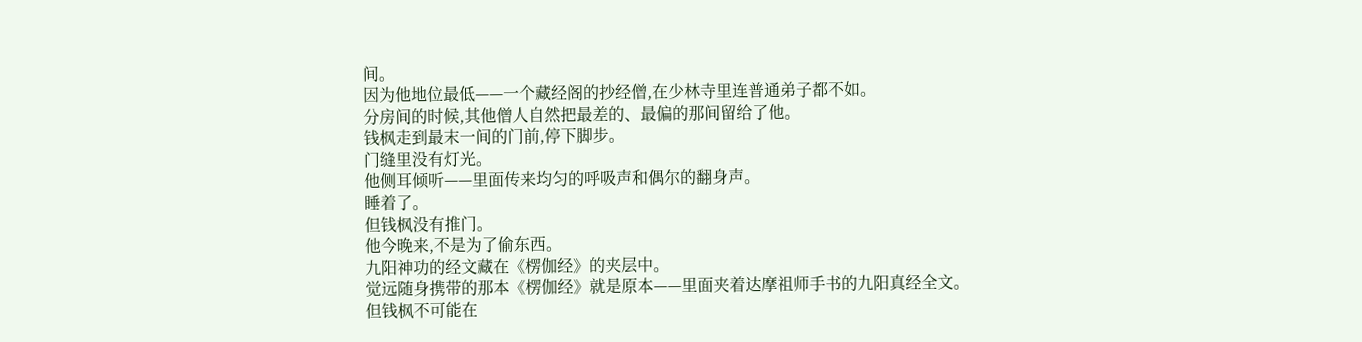间。
因为他地位最低——一个藏经阁的抄经僧,在少林寺里连普通弟子都不如。
分房间的时候,其他僧人自然把最差的、最偏的那间留给了他。
钱枫走到最末一间的门前,停下脚步。
门缝里没有灯光。
他侧耳倾听——里面传来均匀的呼吸声和偶尔的翻身声。
睡着了。
但钱枫没有推门。
他今晚来,不是为了偷东西。
九阳神功的经文藏在《楞伽经》的夹层中。
觉远随身携带的那本《楞伽经》就是原本——里面夹着达摩祖师手书的九阳真经全文。
但钱枫不可能在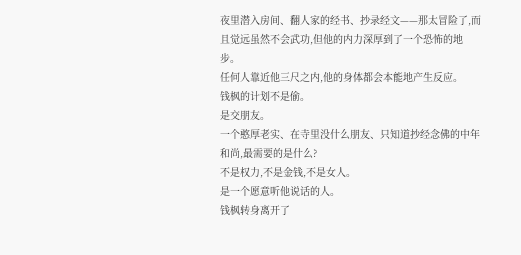夜里潜入房间、翻人家的经书、抄录经文——那太冒险了,而且觉远虽然不会武功,但他的内力深厚到了一个恐怖的地步。
任何人靠近他三尺之内,他的身体都会本能地产生反应。
钱枫的计划不是偷。
是交朋友。
一个憨厚老实、在寺里没什么朋友、只知道抄经念佛的中年和尚,最需要的是什么?
不是权力,不是金钱,不是女人。
是一个愿意听他说话的人。
钱枫转身离开了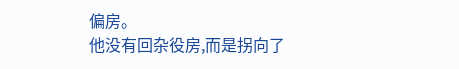偏房。
他没有回杂役房,而是拐向了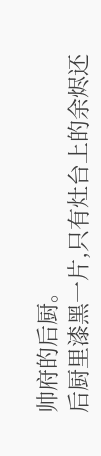帅府的后厨。
后厨里漆黑一片,只有灶台上的余烬还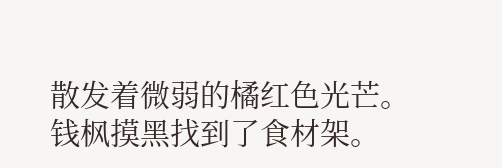散发着微弱的橘红色光芒。
钱枫摸黑找到了食材架。